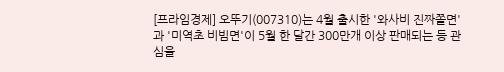[프라임경제] 오뚜기(007310)는 4월 출시한 '와사비 진짜쫄면'과 '미역초 비빔면'이 5월 한 달간 300만개 이상 판매되는 등 관심을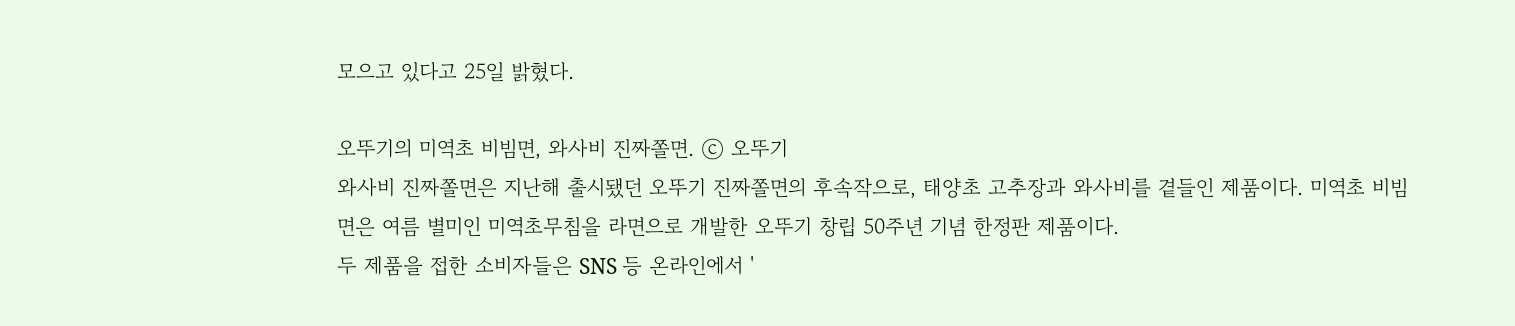모으고 있다고 25일 밝혔다.

오뚜기의 미역초 비빔면, 와사비 진짜쫄면. ⓒ 오뚜기
와사비 진짜쫄면은 지난해 출시됐던 오뚜기 진짜쫄면의 후속작으로, 태양초 고추장과 와사비를 곁들인 제품이다. 미역초 비빔면은 여름 별미인 미역초무침을 라면으로 개발한 오뚜기 창립 50주년 기념 한정판 제품이다.
두 제품을 접한 소비자들은 SNS 등 온라인에서 '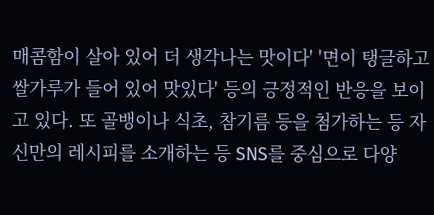매콤함이 살아 있어 더 생각나는 맛이다' '면이 탱글하고 쌀가루가 들어 있어 맛있다' 등의 긍정적인 반응을 보이고 있다. 또 골뱅이나 식초, 참기름 등을 첨가하는 등 자신만의 레시피를 소개하는 등 SNS를 중심으로 다양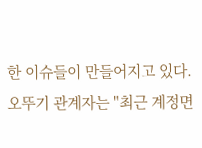한 이슈들이 만들어지고 있다.
오뚜기 관계자는 "최근 계정면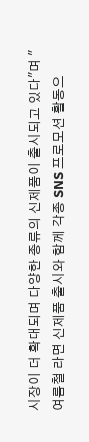시장이 더 확대되며 다양한 종류의 신제품이 출시되고 있다"며 "여름철 라면 신제품 출시와 함께 각종 SNS 프로모션 활동으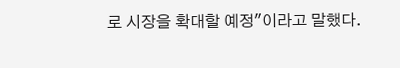로 시장을 확대할 예정"이라고 말했다.